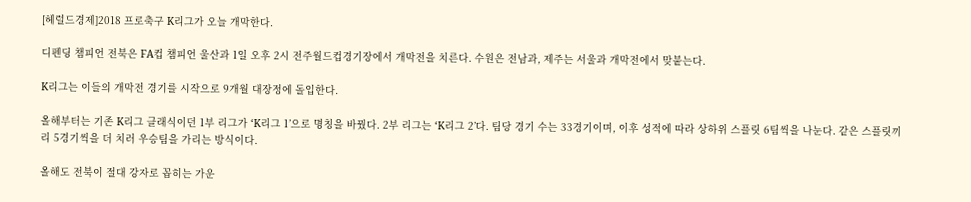[헤럴드경제]2018 프로축구 K리그가 오늘 개막한다.

디펜딩 챔피언 전북은 FA컵 챔피언 울산과 1일 오후 2시 전주월드컵경기장에서 개막전을 치른다. 수원은 전남과, 제주는 서울과 개막전에서 맞붙는다.

K리그는 이들의 개막전 경기를 시작으로 9개월 대장정에 돌입한다.

올해부터는 기존 K리그 클래식이던 1부 리그가 ‘K리그 1’으로 명칭을 바꿨다. 2부 리그는 ‘K리그 2’다. 팀당 경기 수는 33경기이며, 이후 성적에 따라 상하위 스플릿 6팀씩을 나눈다. 같은 스플릿끼리 5경기씩을 더 치러 우승팀을 가리는 방식이다.

올해도 전북이 절대 강자로 꼽히는 가운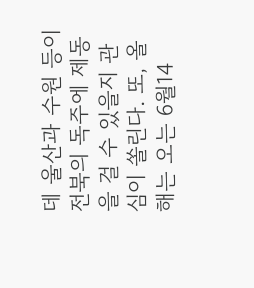데 울산과 수원 등이 전북의 독주에 제동을 걸 수 있을지 관심이 쏠린다. 또, 올해는 오는 6월14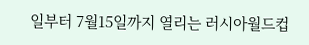일부터 7월15일까지 열리는 러시아월드컵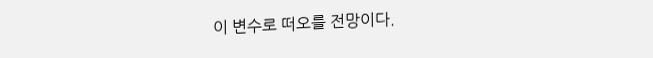이 변수로 떠오를 전망이다.